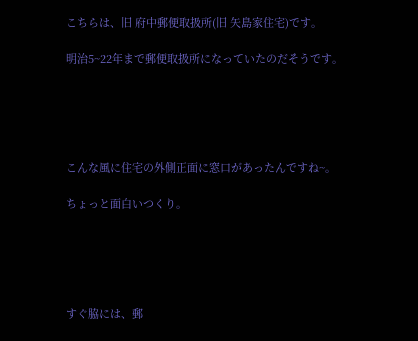こちらは、旧 府中郵便取扱所(旧 矢島家住宅)です。

明治5~22年まで郵便取扱所になっていたのだそうです。





こんな風に住宅の外側正面に窓口があったんですね~。

ちょっと面白いつくり。





すぐ脇には、郵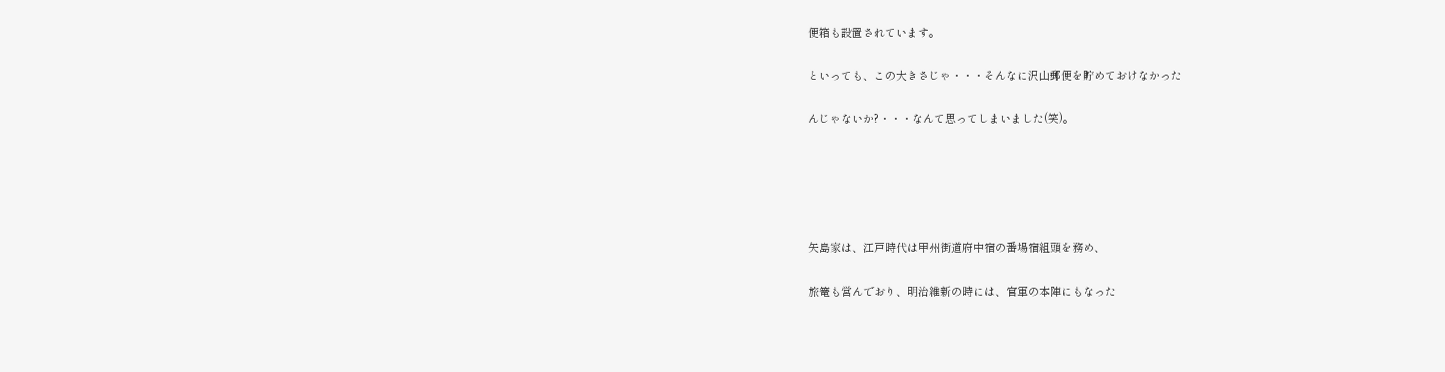便箱も設置されています。

といっても、この大きさじゃ・・・そんなに沢山郵便を貯めておけなかった

んじゃないか?・・・なんて思ってしまいました(笑)。





矢島家は、江戸時代は甲州街道府中宿の番場宿組頭を務め、

旅篭も営んでおり、明治維新の時には、官軍の本陣にもなった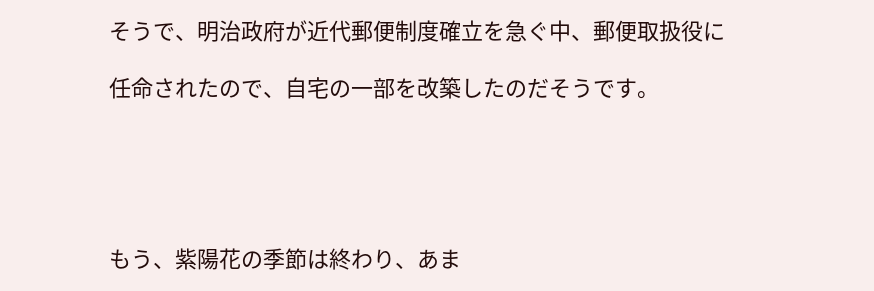そうで、明治政府が近代郵便制度確立を急ぐ中、郵便取扱役に

任命されたので、自宅の一部を改築したのだそうです。





もう、紫陽花の季節は終わり、あま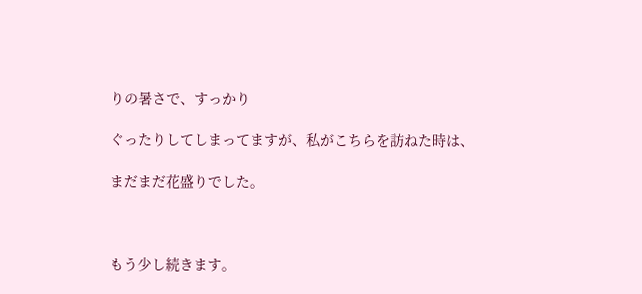りの暑さで、すっかり

ぐったりしてしまってますが、私がこちらを訪ねた時は、

まだまだ花盛りでした。



もう少し続きます。